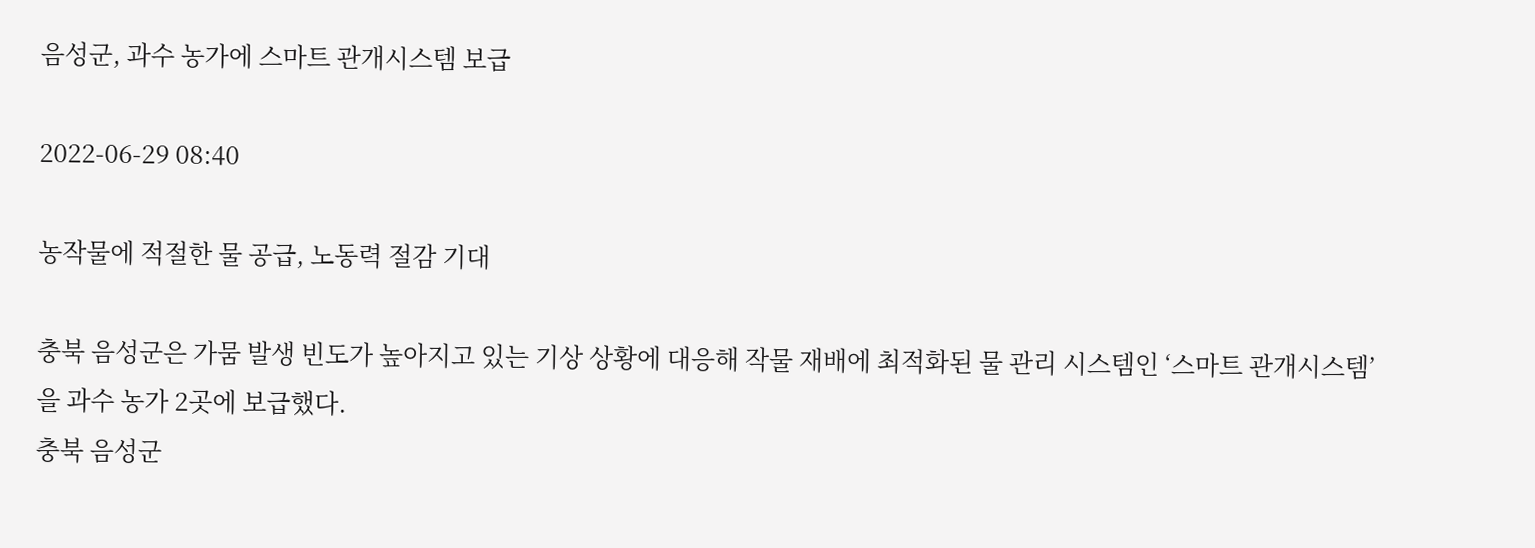음성군, 과수 농가에 스마트 관개시스템 보급

2022-06-29 08:40

농작물에 적절한 물 공급, 노동력 절감 기대

충북 음성군은 가뭄 발생 빈도가 높아지고 있는 기상 상황에 대응해 작물 재배에 최적화된 물 관리 시스템인 ‘스마트 관개시스템’을 과수 농가 2곳에 보급했다.
충북 음성군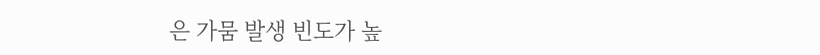은 가뭄 발생 빈도가 높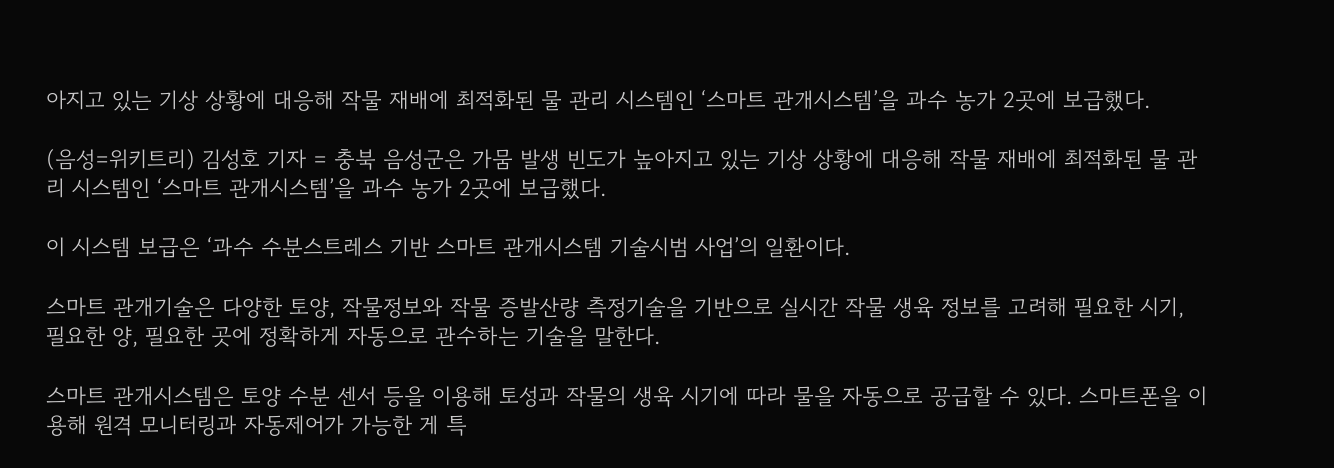아지고 있는 기상 상황에 대응해 작물 재배에 최적화된 물 관리 시스템인 ‘스마트 관개시스템’을 과수 농가 2곳에 보급했다.

(음성=위키트리) 김성호 기자 = 충북 음성군은 가뭄 발생 빈도가 높아지고 있는 기상 상황에 대응해 작물 재배에 최적화된 물 관리 시스템인 ‘스마트 관개시스템’을 과수 농가 2곳에 보급했다.

이 시스템 보급은 ‘과수 수분스트레스 기반 스마트 관개시스템 기술시범 사업’의 일환이다.

스마트 관개기술은 다양한 토양, 작물정보와 작물 증발산량 측정기술을 기반으로 실시간 작물 생육 정보를 고려해 필요한 시기, 필요한 양, 필요한 곳에 정확하게 자동으로 관수하는 기술을 말한다.

스마트 관개시스템은 토양 수분 센서 등을 이용해 토성과 작물의 생육 시기에 따라 물을 자동으로 공급할 수 있다. 스마트폰을 이용해 원격 모니터링과 자동제어가 가능한 게 특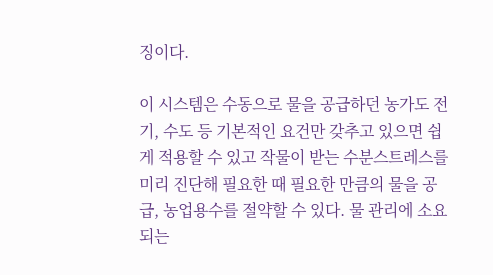징이다.

이 시스템은 수동으로 물을 공급하던 농가도 전기, 수도 등 기본적인 요건만 갖추고 있으면 쉽게 적용할 수 있고 작물이 받는 수분스트레스를 미리 진단해 필요한 때 필요한 만큼의 물을 공급, 농업용수를 절약할 수 있다. 물 관리에 소요되는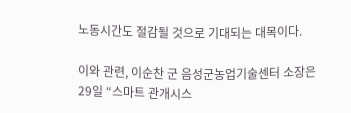노동시간도 절감될 것으로 기대되는 대목이다.

이와 관련, 이순찬 군 음성군농업기술센터 소장은 29일 “스마트 관개시스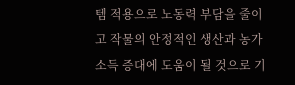템 적용으로 노동력 부담을 줄이고 작물의 안정적인 생산과 농가소득 증대에 도움이 될 것으로 기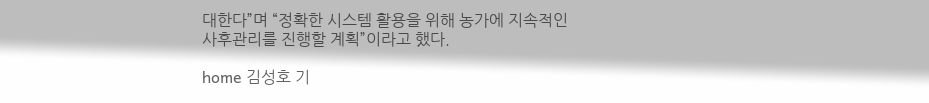대한다”며 “정확한 시스템 활용을 위해 농가에 지속적인 사후관리를 진행할 계획”이라고 했다.

home 김성호 기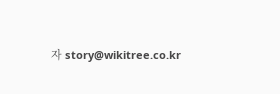자 story@wikitree.co.kr